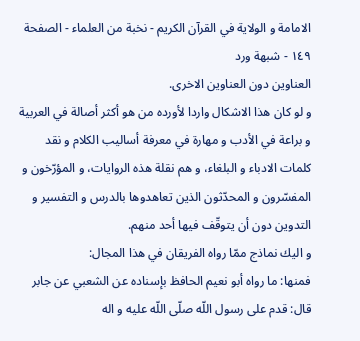الامامة و الولاية في القرآن الكريم - نخبة من العلماء - الصفحة ١٤٩ - شبهة ورد
العناوين دون العناوين الاخرى.
و لو كان هذا الاشكال واردا لأورده من هو أكثر أصالة في العربية و براعة في الأدب و مهارة في معرفة أساليب الكلام و نقد كلمات الادباء و البلغاء، و هم نقلة هذه الروايات، و المؤرّخون و المفسّرون و المحدّثون الذين تعاهدوها بالدرس و التفسير و التدوين دون أن يتوقّف فيها أحد منهم.
و اليك نماذج ممّا رواه الفريقان في هذا المجال:
فمنها: ما رواه أبو نعيم الحافظ بإسناده عن الشعبي عن جابر قال: قدم على رسول اللّه صلّى اللّه عليه و اله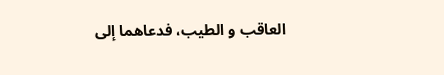العاقب و الطيب، فدعاهما إلى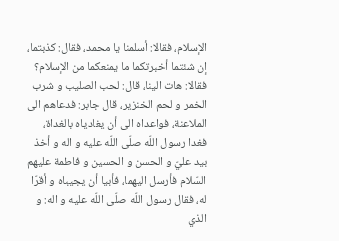الإسلام، فقالا: أسلمنا يا محمد، فقال: كذبتما، إن شئتما أخبرتكما ما يمنعكما من الإسلام؟ فقالا: هات الينا، قال: لحب الصليب و شرب الخمر و لحم الخنزير، قال جابر: فدعاهم الى الملاعنة، فواعداه الى أن يغادياه بالغداة، فغدا رسول اللّه صلّى اللّه عليه و اله و أخذ بيد عليّ و الحسن و الحسين و فاطمة عليهم السّلام فأرسل اليهما، فأبيا أن يجيباه و أقرّا له، فقال رسول اللّه صلّى اللّه عليه و اله: و الذي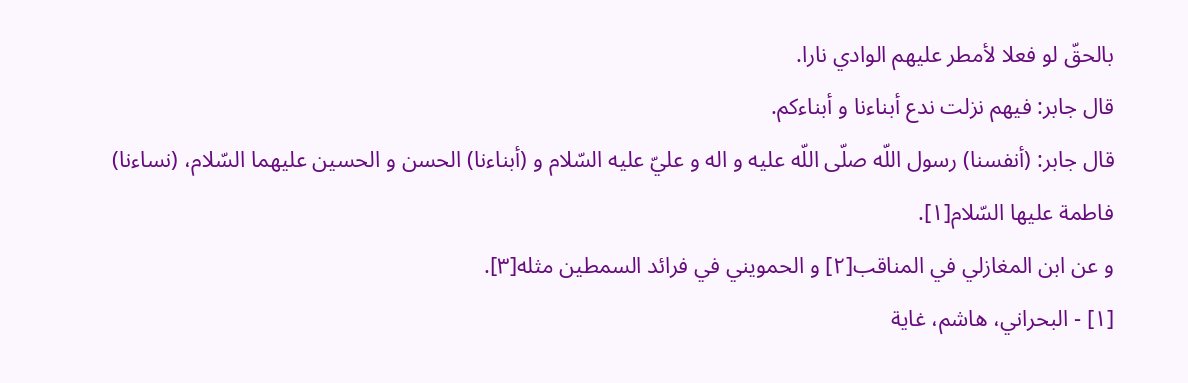بالحقّ لو فعلا لأمطر عليهم الوادي نارا.
قال جابر: فيهم نزلت ندع أبناءنا و أبناءكم.
قال جابر: (أنفسنا) رسول اللّه صلّى اللّه عليه و اله و عليّ عليه السّلام و (أبناءنا) الحسن و الحسين عليهما السّلام، (نساءنا) فاطمة عليها السّلام[١].
و عن ابن المغازلي في المناقب[٢] و الحمويني في فرائد السمطين مثله[٣].
[١] - البحراني، هاشم، غاية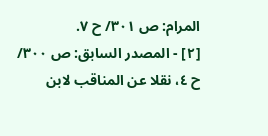المرام: ص ٣٠١/ ح ٧.
[٢] - المصدر السابق: ص ٣٠٠/ ح ٤، نقلا عن المناقب لابن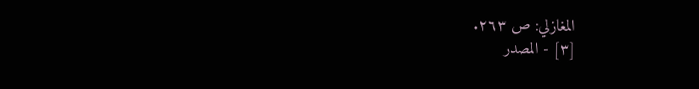المغازلي: ص ٢٦٣.
[٣] - المصدر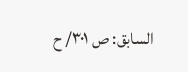السابق: ص ٣٠١/ ح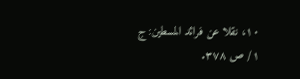١٠، نقلا عن فرائد المسطين: ج ١/ ص ٣٧٨.